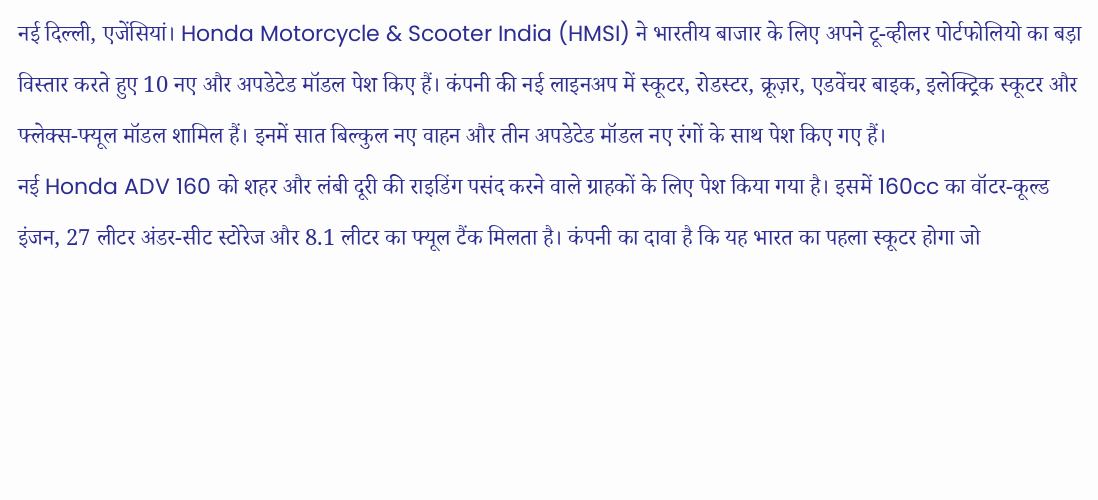नई दिल्ली, एजेंसियां। Honda Motorcycle & Scooter India (HMSI) ने भारतीय बाजार के लिए अपने टू-व्हीलर पोर्टफोलियो का बड़ा विस्तार करते हुए 10 नए और अपडेटेड मॉडल पेश किए हैं। कंपनी की नई लाइनअप में स्कूटर, रोडस्टर, क्रूज़र, एडवेंचर बाइक, इलेक्ट्रिक स्कूटर और फ्लेक्स-फ्यूल मॉडल शामिल हैं। इनमें सात बिल्कुल नए वाहन और तीन अपडेटेड मॉडल नए रंगों के साथ पेश किए गए हैं।
नई Honda ADV 160 को शहर और लंबी दूरी की राइडिंग पसंद करने वाले ग्राहकों के लिए पेश किया गया है। इसमें 160cc का वॉटर-कूल्ड इंजन, 27 लीटर अंडर-सीट स्टोरेज और 8.1 लीटर का फ्यूल टैंक मिलता है। कंपनी का दावा है कि यह भारत का पहला स्कूटर होगा जो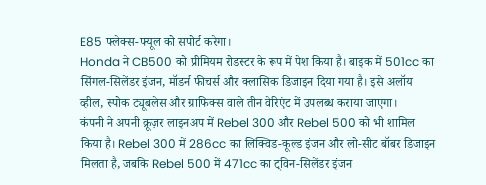E85 फ्लेक्स-फ्यूल को सपोर्ट करेगा।
Honda ने CB500 को प्रीमियम रोडस्टर के रूप में पेश किया है। बाइक में 501cc का सिंगल-सिलेंडर इंजन, मॉडर्न फीचर्स और क्लासिक डिजाइन दिया गया है। इसे अलॉय व्हील, स्पोक ट्यूबलेस और ग्राफिक्स वाले तीन वेरिएंट में उपलब्ध कराया जाएगा।
कंपनी ने अपनी क्रूज़र लाइनअप में Rebel 300 और Rebel 500 को भी शामिल किया है। Rebel 300 में 286cc का लिक्विड-कूल्ड इंजन और लो-सीट बॉबर डिजाइन मिलता है, जबकि Rebel 500 में 471cc का ट्विन-सिलेंडर इंजन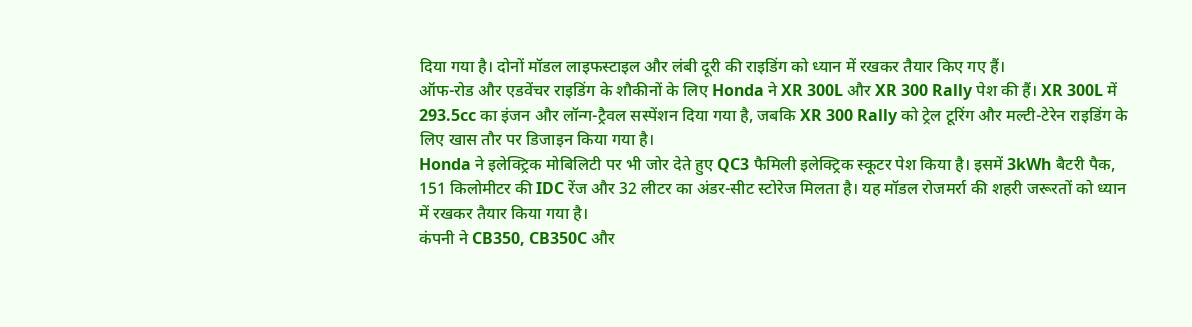दिया गया है। दोनों मॉडल लाइफस्टाइल और लंबी दूरी की राइडिंग को ध्यान में रखकर तैयार किए गए हैं।
ऑफ-रोड और एडवेंचर राइडिंग के शौकीनों के लिए Honda ने XR 300L और XR 300 Rally पेश की हैं। XR 300L में 293.5cc का इंजन और लॉन्ग-ट्रैवल सस्पेंशन दिया गया है, जबकि XR 300 Rally को ट्रेल टूरिंग और मल्टी-टेरेन राइडिंग के लिए खास तौर पर डिजाइन किया गया है।
Honda ने इलेक्ट्रिक मोबिलिटी पर भी जोर देते हुए QC3 फैमिली इलेक्ट्रिक स्कूटर पेश किया है। इसमें 3kWh बैटरी पैक, 151 किलोमीटर की IDC रेंज और 32 लीटर का अंडर-सीट स्टोरेज मिलता है। यह मॉडल रोजमर्रा की शहरी जरूरतों को ध्यान में रखकर तैयार किया गया है।
कंपनी ने CB350, CB350C और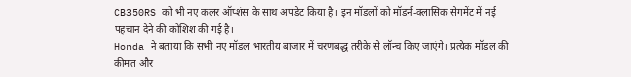CB350RS को भी नए कलर ऑप्शंस के साथ अपडेट किया है। इन मॉडलों को मॉडर्न-क्लासिक सेगमेंट में नई पहचान देने की कोशिश की गई है।
Honda ने बताया कि सभी नए मॉडल भारतीय बाजार में चरणबद्ध तरीके से लॉन्च किए जाएंगे। प्रत्येक मॉडल की कीमत और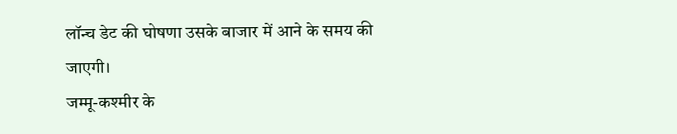लॉन्च डेट की घोषणा उसके बाजार में आने के समय की जाएगी।
जम्मू-कश्मीर के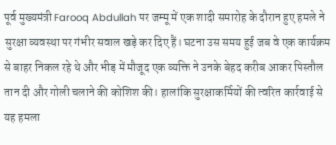पूर्व मुख्यमंत्री Farooq Abdullah पर जम्मू में एक शादी समारोह के दौरान हुए हमले ने सुरक्षा व्यवस्था पर गंभीर सवाल खड़े कर दिए हैं। घटना उस समय हुई जब वे एक कार्यक्रम से बाहर निकल रहे थे और भीड़ में मौजूद एक व्यक्ति ने उनके बेहद करीब आकर पिस्तौल तान दी और गोली चलाने की कोशिश की। हालांकि सुरक्षाकर्मियों की त्वरित कार्रवाई से यह हमला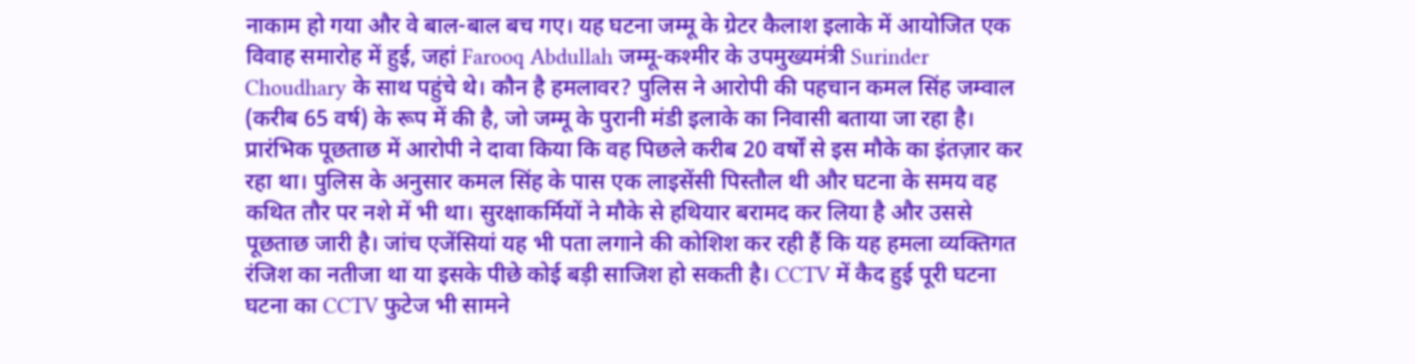नाकाम हो गया और वे बाल-बाल बच गए। यह घटना जम्मू के ग्रेटर कैलाश इलाके में आयोजित एक विवाह समारोह में हुई, जहां Farooq Abdullah जम्मू-कश्मीर के उपमुख्यमंत्री Surinder Choudhary के साथ पहुंचे थे। कौन है हमलावर? पुलिस ने आरोपी की पहचान कमल सिंह जम्वाल (करीब 65 वर्ष) के रूप में की है, जो जम्मू के पुरानी मंडी इलाके का निवासी बताया जा रहा है। प्रारंभिक पूछताछ में आरोपी ने दावा किया कि वह पिछले करीब 20 वर्षों से इस मौके का इंतज़ार कर रहा था। पुलिस के अनुसार कमल सिंह के पास एक लाइसेंसी पिस्तौल थी और घटना के समय वह कथित तौर पर नशे में भी था। सुरक्षाकर्मियों ने मौके से हथियार बरामद कर लिया है और उससे पूछताछ जारी है। जांच एजेंसियां यह भी पता लगाने की कोशिश कर रही हैं कि यह हमला व्यक्तिगत रंजिश का नतीजा था या इसके पीछे कोई बड़ी साजिश हो सकती है। CCTV में कैद हुई पूरी घटना घटना का CCTV फुटेज भी सामने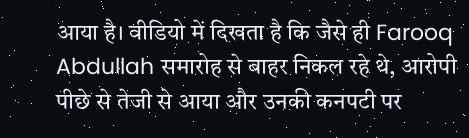आया है। वीडियो में दिखता है कि जैसे ही Farooq Abdullah समारोह से बाहर निकल रहे थे, आरोपी पीछे से तेजी से आया और उनकी कनपटी पर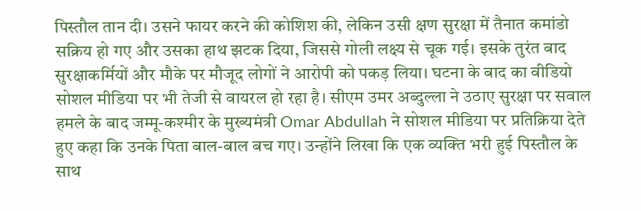पिस्तौल तान दी। उसने फायर करने की कोशिश की, लेकिन उसी क्षण सुरक्षा में तैनात कमांडो सक्रिय हो गए और उसका हाथ झटक दिया, जिससे गोली लक्ष्य से चूक गई। इसके तुरंत बाद सुरक्षाकर्मियों और मौके पर मौजूद लोगों ने आरोपी को पकड़ लिया। घटना के बाद का वीडियो सोशल मीडिया पर भी तेजी से वायरल हो रहा है। सीएम उमर अब्दुल्ला ने उठाए सुरक्षा पर सवाल हमले के बाद जम्मू-कश्मीर के मुख्यमंत्री Omar Abdullah ने सोशल मीडिया पर प्रतिक्रिया देते हुए कहा कि उनके पिता बाल-बाल बच गए। उन्होंने लिखा कि एक व्यक्ति भरी हुई पिस्तौल के साथ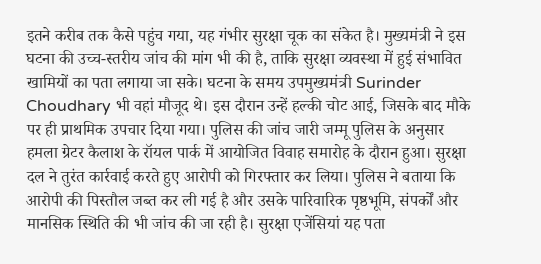इतने करीब तक कैसे पहुंच गया, यह गंभीर सुरक्षा चूक का संकेत है। मुख्यमंत्री ने इस घटना की उच्च-स्तरीय जांच की मांग भी की है, ताकि सुरक्षा व्यवस्था में हुई संभावित खामियों का पता लगाया जा सके। घटना के समय उपमुख्यमंत्री Surinder Choudhary भी वहां मौजूद थे। इस दौरान उन्हें हल्की चोट आई, जिसके बाद मौके पर ही प्राथमिक उपचार दिया गया। पुलिस की जांच जारी जम्मू पुलिस के अनुसार हमला ग्रेटर कैलाश के रॉयल पार्क में आयोजित विवाह समारोह के दौरान हुआ। सुरक्षा दल ने तुरंत कार्रवाई करते हुए आरोपी को गिरफ्तार कर लिया। पुलिस ने बताया कि आरोपी की पिस्तौल जब्त कर ली गई है और उसके पारिवारिक पृष्ठभूमि, संपर्कों और मानसिक स्थिति की भी जांच की जा रही है। सुरक्षा एजेंसियां यह पता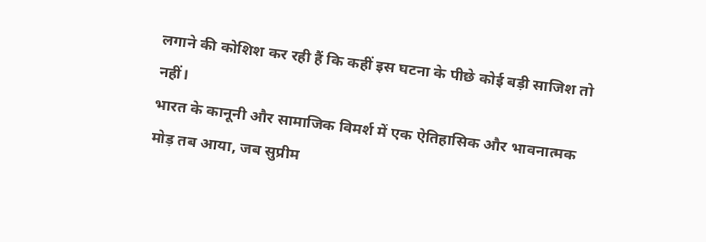लगाने की कोशिश कर रही हैं कि कहीं इस घटना के पीछे कोई बड़ी साजिश तो नहीं।
भारत के कानूनी और सामाजिक विमर्श में एक ऐतिहासिक और भावनात्मक मोड़ तब आया, जब सुप्रीम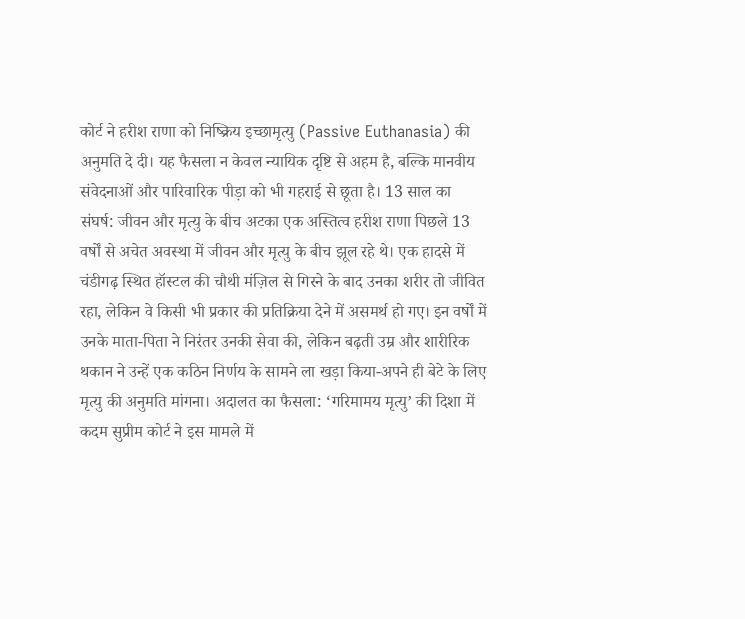कोर्ट ने हरीश राणा को निष्क्रिय इच्छामृत्यु (Passive Euthanasia) की अनुमति दे दी। यह फैसला न केवल न्यायिक दृष्टि से अहम है, बल्कि मानवीय संवेदनाओं और पारिवारिक पीड़ा को भी गहराई से छूता है। 13 साल का संघर्ष: जीवन और मृत्यु के बीच अटका एक अस्तित्व हरीश राणा पिछले 13 वर्षों से अचेत अवस्था में जीवन और मृत्यु के बीच झूल रहे थे। एक हादसे में चंडीगढ़ स्थित हॉस्टल की चौथी मंज़िल से गिरने के बाद उनका शरीर तो जीवित रहा, लेकिन वे किसी भी प्रकार की प्रतिक्रिया देने में असमर्थ हो गए। इन वर्षों में उनके माता-पिता ने निरंतर उनकी सेवा की, लेकिन बढ़ती उम्र और शारीरिक थकान ने उन्हें एक कठिन निर्णय के सामने ला खड़ा किया-अपने ही बेटे के लिए मृत्यु की अनुमति मांगना। अदालत का फैसला: ‘गरिमामय मृत्यु’ की दिशा में कदम सुप्रीम कोर्ट ने इस मामले में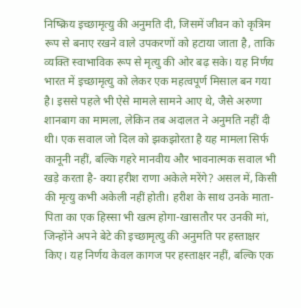निष्क्रिय इच्छामृत्यु की अनुमति दी, जिसमें जीवन को कृत्रिम रूप से बनाए रखने वाले उपकरणों को हटाया जाता है, ताकि व्यक्ति स्वाभाविक रूप से मृत्यु की ओर बढ़ सके। यह निर्णय भारत में इच्छामृत्यु को लेकर एक महत्वपूर्ण मिसाल बन गया है। इससे पहले भी ऐसे मामले सामने आए थे, जैसे अरुणा शानबाग का मामला, लेकिन तब अदालत ने अनुमति नहीं दी थी। एक सवाल जो दिल को झकझोरता है यह मामला सिर्फ कानूनी नहीं, बल्कि गहरे मानवीय और भावनात्मक सवाल भी खड़े करता है- क्या हरीश राणा अकेले मरेंगे? असल में, किसी की मृत्यु कभी अकेली नहीं होती। हरीश के साथ उनके माता-पिता का एक हिस्सा भी खत्म होगा-खासतौर पर उनकी मां, जिन्होंने अपने बेटे की इच्छामृत्यु की अनुमति पर हस्ताक्षर किए। यह निर्णय केवल कागज पर हस्ताक्षर नहीं, बल्कि एक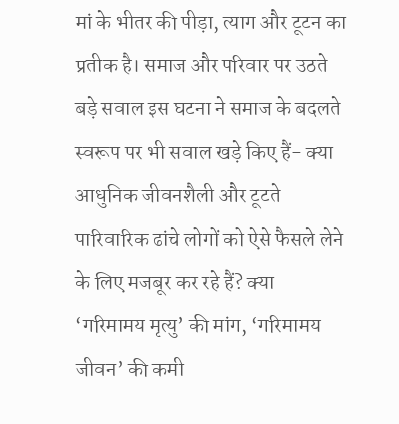मां के भीतर की पीड़ा, त्याग और टूटन का प्रतीक है। समाज और परिवार पर उठते बड़े सवाल इस घटना ने समाज के बदलते स्वरूप पर भी सवाल खड़े किए हैं- क्या आधुनिक जीवनशैली और टूटते पारिवारिक ढांचे लोगों को ऐसे फैसले लेने के लिए मजबूर कर रहे हैं? क्या ‘गरिमामय मृत्यु’ की मांग, ‘गरिमामय जीवन’ की कमी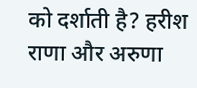को दर्शाती है? हरीश राणा और अरुणा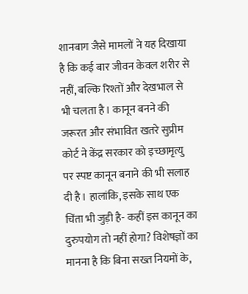शानबाग जैसे मामलों ने यह दिखाया है कि कई बार जीवन केवल शरीर से नहीं, बल्कि रिश्तों और देखभाल से भी चलता है। कानून बनने की जरूरत और संभावित खतरे सुप्रीम कोर्ट ने केंद्र सरकार को इच्छामृत्यु पर स्पष्ट कानून बनाने की भी सलाह दी है। हालांकि, इसके साथ एक चिंता भी जुड़ी है- कहीं इस कानून का दुरुपयोग तो नहीं होगा? विशेषज्ञों का मानना है कि बिना सख्त नियमों के,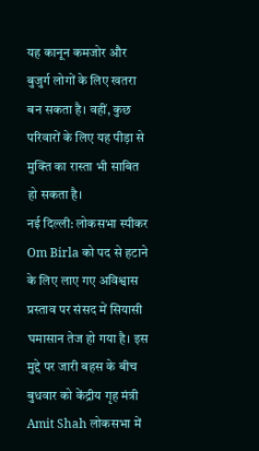यह कानून कमजोर और बुजुर्ग लोगों के लिए खतरा बन सकता है। वहीं, कुछ परिवारों के लिए यह पीड़ा से मुक्ति का रास्ता भी साबित हो सकता है।
नई दिल्ली: लोकसभा स्पीकर Om Birla को पद से हटाने के लिए लाए गए अविश्वास प्रस्ताव पर संसद में सियासी घमासान तेज हो गया है। इस मुद्दे पर जारी बहस के बीच बुधवार को केंद्रीय गृह मंत्री Amit Shah लोकसभा में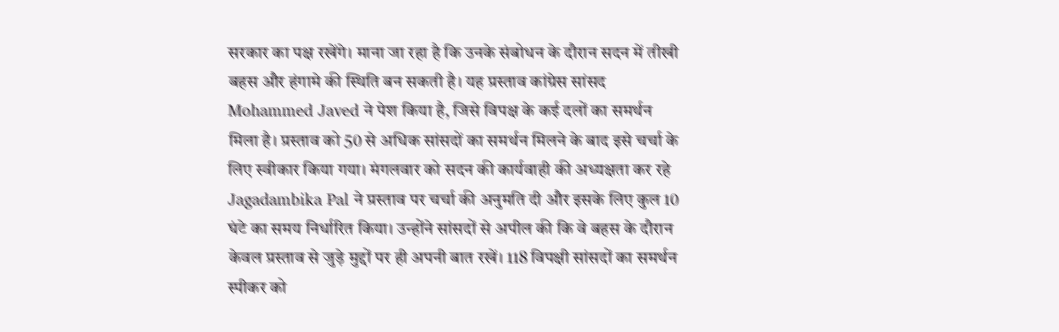सरकार का पक्ष रखेंगे। माना जा रहा है कि उनके संबोधन के दौरान सदन में तीखी बहस और हंगामे की स्थिति बन सकती है। यह प्रस्ताव कांग्रेस सांसद Mohammed Javed ने पेश किया है, जिसे विपक्ष के कई दलों का समर्थन मिला है। प्रस्ताव को 50 से अधिक सांसदों का समर्थन मिलने के बाद इसे चर्चा के लिए स्वीकार किया गया। मंगलवार को सदन की कार्यवाही की अध्यक्षता कर रहे Jagadambika Pal ने प्रस्ताव पर चर्चा की अनुमति दी और इसके लिए कुल 10 घंटे का समय निर्धारित किया। उन्होंने सांसदों से अपील की कि वे बहस के दौरान केवल प्रस्ताव से जुड़े मुद्दों पर ही अपनी बात रखें। 118 विपक्षी सांसदों का समर्थन स्पीकर को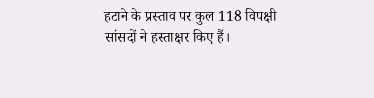हटाने के प्रस्ताव पर कुल 118 विपक्षी सांसदों ने हस्ताक्षर किए हैं।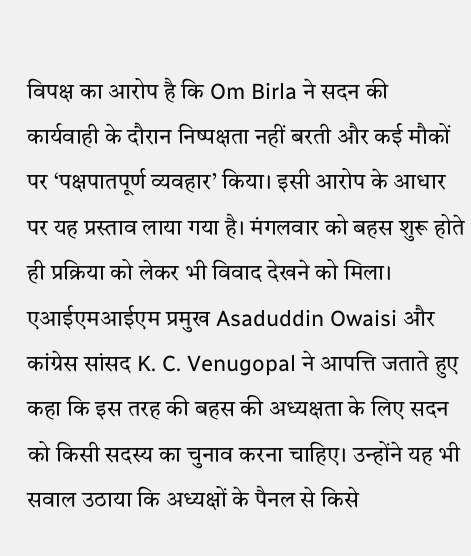विपक्ष का आरोप है कि Om Birla ने सदन की कार्यवाही के दौरान निष्पक्षता नहीं बरती और कई मौकों पर ‘पक्षपातपूर्ण व्यवहार’ किया। इसी आरोप के आधार पर यह प्रस्ताव लाया गया है। मंगलवार को बहस शुरू होते ही प्रक्रिया को लेकर भी विवाद देखने को मिला। एआईएमआईएम प्रमुख Asaduddin Owaisi और कांग्रेस सांसद K. C. Venugopal ने आपत्ति जताते हुए कहा कि इस तरह की बहस की अध्यक्षता के लिए सदन को किसी सदस्य का चुनाव करना चाहिए। उन्होंने यह भी सवाल उठाया कि अध्यक्षों के पैनल से किसे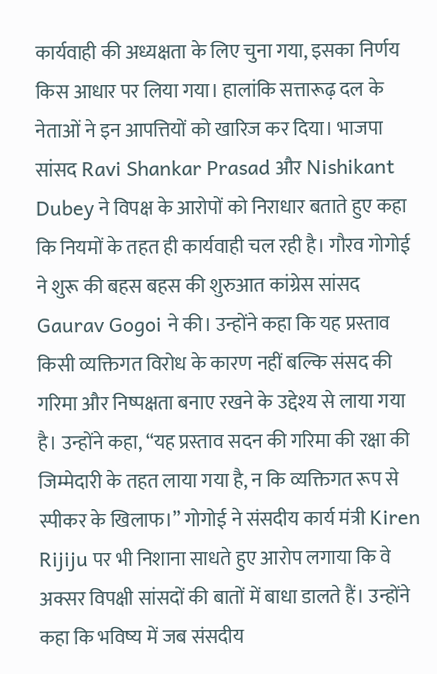कार्यवाही की अध्यक्षता के लिए चुना गया, इसका निर्णय किस आधार पर लिया गया। हालांकि सत्तारूढ़ दल के नेताओं ने इन आपत्तियों को खारिज कर दिया। भाजपा सांसद Ravi Shankar Prasad और Nishikant Dubey ने विपक्ष के आरोपों को निराधार बताते हुए कहा कि नियमों के तहत ही कार्यवाही चल रही है। गौरव गोगोई ने शुरू की बहस बहस की शुरुआत कांग्रेस सांसद Gaurav Gogoi ने की। उन्होंने कहा कि यह प्रस्ताव किसी व्यक्तिगत विरोध के कारण नहीं बल्कि संसद की गरिमा और निष्पक्षता बनाए रखने के उद्देश्य से लाया गया है। उन्होंने कहा, “यह प्रस्ताव सदन की गरिमा की रक्षा की जिम्मेदारी के तहत लाया गया है, न कि व्यक्तिगत रूप से स्पीकर के खिलाफ।” गोगोई ने संसदीय कार्य मंत्री Kiren Rijiju पर भी निशाना साधते हुए आरोप लगाया कि वे अक्सर विपक्षी सांसदों की बातों में बाधा डालते हैं। उन्होंने कहा कि भविष्य में जब संसदीय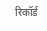रिकॉर्ड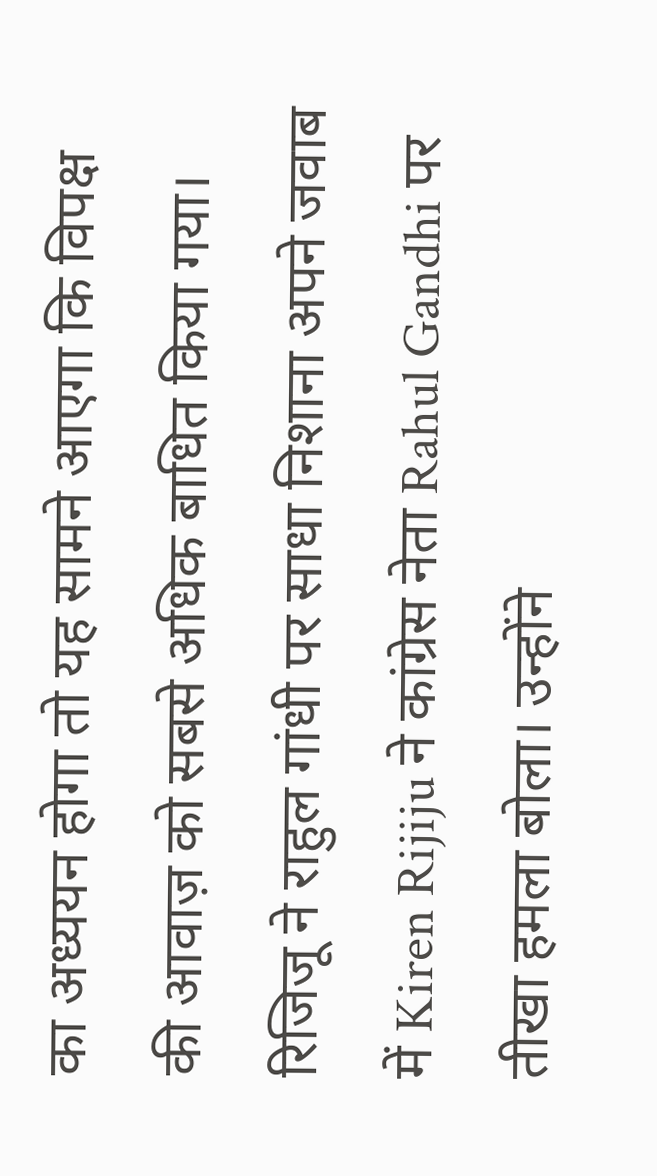का अध्ययन होगा तो यह सामने आएगा कि विपक्ष की आवाज़ को सबसे अधिक बाधित किया गया। रिजिजू ने राहुल गांधी पर साधा निशाना अपने जवाब में Kiren Rijiju ने कांग्रेस नेता Rahul Gandhi पर तीखा हमला बोला। उन्होंने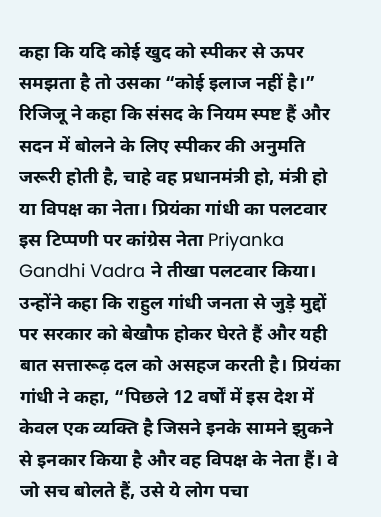कहा कि यदि कोई खुद को स्पीकर से ऊपर समझता है तो उसका “कोई इलाज नहीं है।” रिजिजू ने कहा कि संसद के नियम स्पष्ट हैं और सदन में बोलने के लिए स्पीकर की अनुमति जरूरी होती है, चाहे वह प्रधानमंत्री हो, मंत्री हो या विपक्ष का नेता। प्रियंका गांधी का पलटवार इस टिप्पणी पर कांग्रेस नेता Priyanka Gandhi Vadra ने तीखा पलटवार किया। उन्होंने कहा कि राहुल गांधी जनता से जुड़े मुद्दों पर सरकार को बेखौफ होकर घेरते हैं और यही बात सत्तारूढ़ दल को असहज करती है। प्रियंका गांधी ने कहा, “पिछले 12 वर्षों में इस देश में केवल एक व्यक्ति है जिसने इनके सामने झुकने से इनकार किया है और वह विपक्ष के नेता हैं। वे जो सच बोलते हैं, उसे ये लोग पचा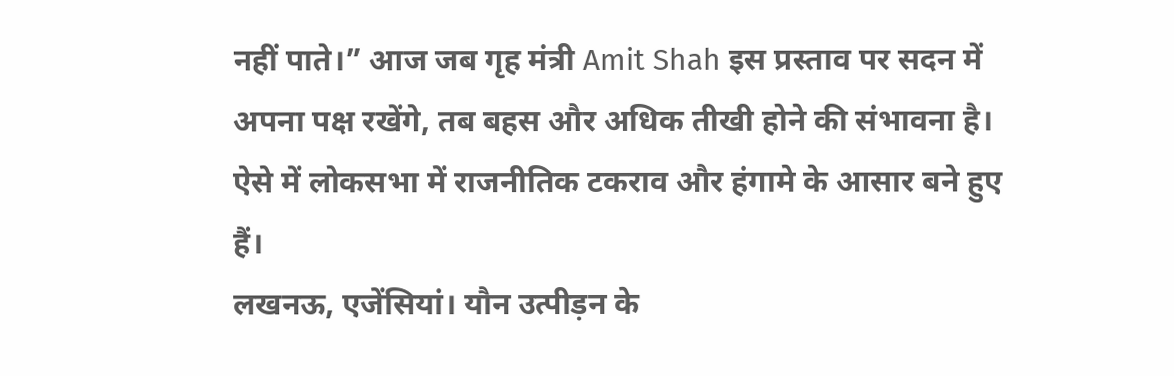नहीं पाते।” आज जब गृह मंत्री Amit Shah इस प्रस्ताव पर सदन में अपना पक्ष रखेंगे, तब बहस और अधिक तीखी होने की संभावना है। ऐसे में लोकसभा में राजनीतिक टकराव और हंगामे के आसार बने हुए हैं।
लखनऊ, एजेंसियां। यौन उत्पीड़न के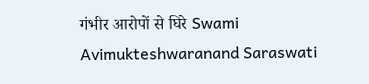गंभीर आरोपों से घिरे Swami Avimukteshwaranand Saraswati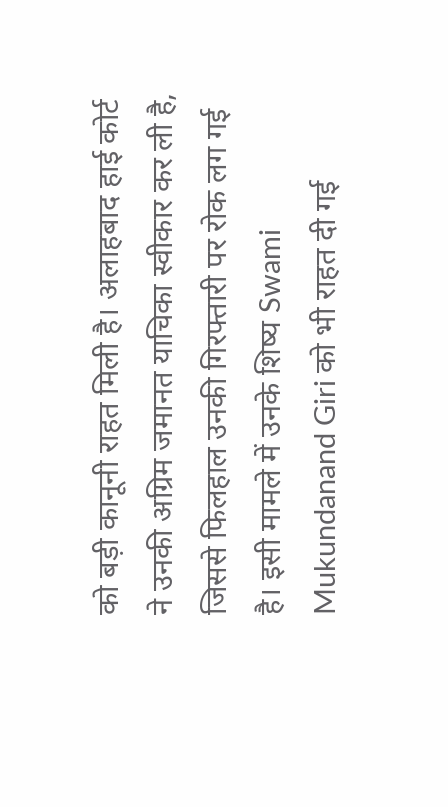को बड़ी कानूनी राहत मिली है। अलाहबाद हाई कोर्ट ने उनकी अग्रिम जमानत याचिका स्वीकार कर ली है, जिससे फिलहाल उनकी गिरफ्तारी पर रोक लग गई है। इसी मामले में उनके शिष्य Swami Mukundanand Giri को भी राहत दी गई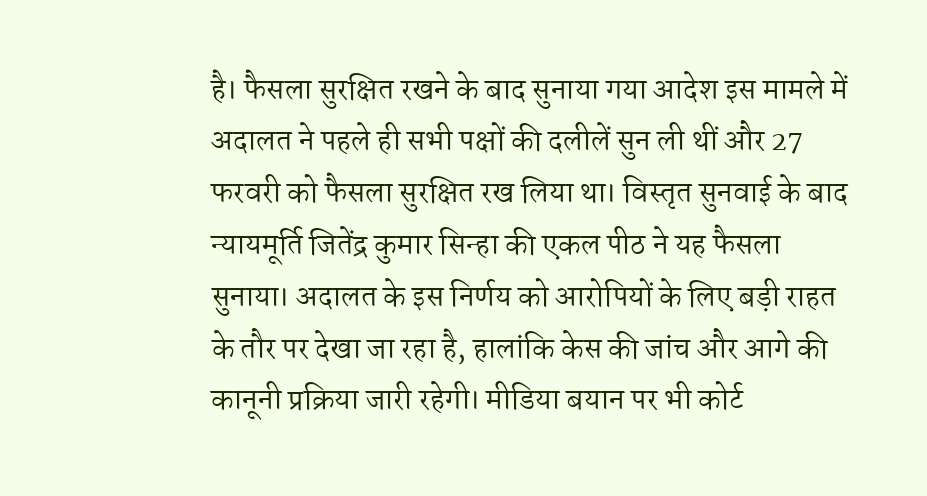है। फैसला सुरक्षित रखने के बाद सुनाया गया आदेश इस मामले में अदालत ने पहले ही सभी पक्षों की दलीलें सुन ली थीं और 27 फरवरी को फैसला सुरक्षित रख लिया था। विस्तृत सुनवाई के बाद न्यायमूर्ति जितेंद्र कुमार सिन्हा की एकल पीठ ने यह फैसला सुनाया। अदालत के इस निर्णय को आरोपियों के लिए बड़ी राहत के तौर पर देखा जा रहा है, हालांकि केस की जांच और आगे की कानूनी प्रक्रिया जारी रहेगी। मीडिया बयान पर भी कोर्ट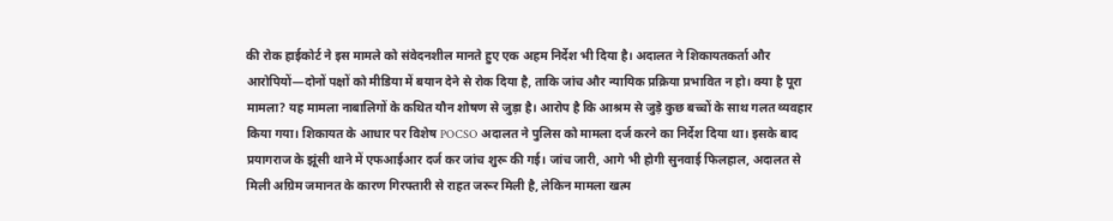की रोक हाईकोर्ट ने इस मामले को संवेदनशील मानते हुए एक अहम निर्देश भी दिया है। अदालत ने शिकायतकर्ता और आरोपियों—दोनों पक्षों को मीडिया में बयान देने से रोक दिया है, ताकि जांच और न्यायिक प्रक्रिया प्रभावित न हो। क्या है पूरा मामला? यह मामला नाबालिगों के कथित यौन शोषण से जुड़ा है। आरोप है कि आश्रम से जुड़े कुछ बच्चों के साथ गलत व्यवहार किया गया। शिकायत के आधार पर विशेष POCSO अदालत ने पुलिस को मामला दर्ज करने का निर्देश दिया था। इसके बाद प्रयागराज के झूंसी थाने में एफआईआर दर्ज कर जांच शुरू की गई। जांच जारी, आगे भी होगी सुनवाई फिलहाल, अदालत से मिली अग्रिम जमानत के कारण गिरफ्तारी से राहत जरूर मिली है, लेकिन मामला खत्म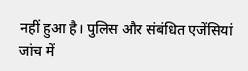नहीं हुआ है। पुलिस और संबंधित एजेंसियां जांच में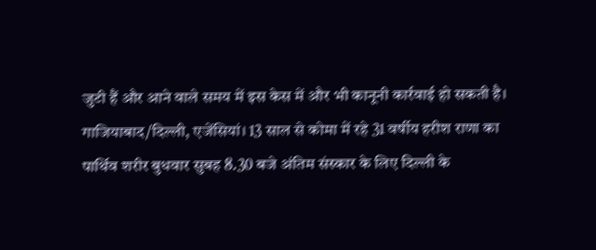जुटी हैं और आने वाले समय में इस केस में और भी कानूनी कार्रवाई हो सकती है।
गाजियाबाद/दिल्ली, एजेंसियां। 13 साल से कोमा में रहे 31 वर्षीय हरीश राणा का पार्थिव शरीर बुधवार सुबह 8.30 बजे अंतिम संस्कार के लिए दिल्ली के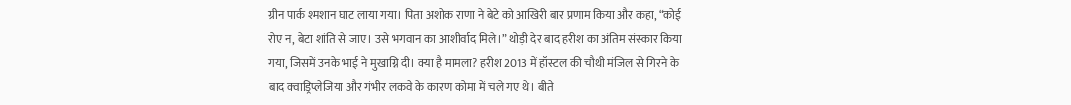ग्रीन पार्क श्मशान घाट लाया गया। पिता अशोक राणा ने बेटे को आखिरी बार प्रणाम किया और कहा, “कोई रोए न, बेटा शांति से जाए। उसे भगवान का आशीर्वाद मिले।” थोड़ी देर बाद हरीश का अंतिम संस्कार किया गया, जिसमें उनके भाई ने मुखाग्नि दी। क्या है मामला? हरीश 2013 में हॉस्टल की चौथी मंजिल से गिरने के बाद क्वाड्रिप्लेजिया और गंभीर लकवे के कारण कोमा में चले गए थे। बीते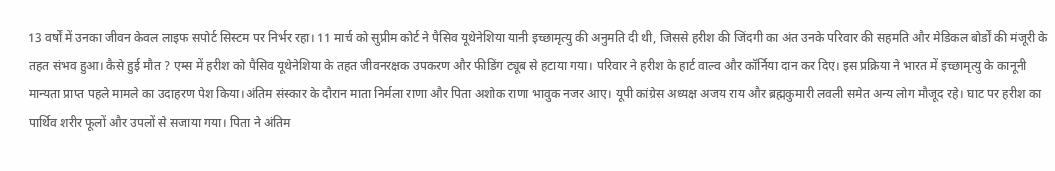13 वर्षों में उनका जीवन केवल लाइफ सपोर्ट सिस्टम पर निर्भर रहा। 11 मार्च को सुप्रीम कोर्ट ने पैसिव यूथेनेशिया यानी इच्छामृत्यु की अनुमति दी थी, जिससे हरीश की जिंदगी का अंत उनके परिवार की सहमति और मेडिकल बोर्डों की मंजूरी के तहत संभव हुआ। कैसे हुई मौत ? एम्स में हरीश को पैसिव यूथेनेशिया के तहत जीवनरक्षक उपकरण और फीडिंग ट्यूब से हटाया गया। परिवार ने हरीश के हार्ट वाल्व और कॉर्निया दान कर दिए। इस प्रक्रिया ने भारत में इच्छामृत्यु के कानूनी मान्यता प्राप्त पहले मामले का उदाहरण पेश किया।अंतिम संस्कार के दौरान माता निर्मला राणा और पिता अशोक राणा भावुक नजर आए। यूपी कांग्रेस अध्यक्ष अजय राय और ब्रह्मकुमारी लवली समेत अन्य लोग मौजूद रहे। घाट पर हरीश का पार्थिव शरीर फूलों और उपलों से सजाया गया। पिता ने अंतिम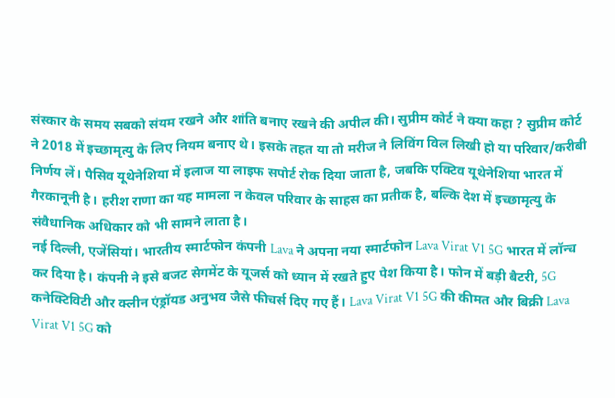संस्कार के समय सबको संयम रखने और शांति बनाए रखने की अपील की। सुप्रीम कोर्ट ने क्या कहा ? सुप्रीम कोर्ट ने 2018 में इच्छामृत्यु के लिए नियम बनाए थे। इसके तहत या तो मरीज ने लिविंग विल लिखी हो या परिवार/करीबी निर्णय लें। पैसिव यूथेनेशिया में इलाज या लाइफ सपोर्ट रोक दिया जाता है, जबकि एक्टिव यूथेनेशिया भारत में गैरकानूनी है। हरीश राणा का यह मामला न केवल परिवार के साहस का प्रतीक है, बल्कि देश में इच्छामृत्यु के संवैधानिक अधिकार को भी सामने लाता है।
नई दिल्ली, एजेंसियां। भारतीय स्मार्टफोन कंपनी Lava ने अपना नया स्मार्टफोन Lava Virat V1 5G भारत में लॉन्च कर दिया है। कंपनी ने इसे बजट सेगमेंट के यूजर्स को ध्यान में रखते हुए पेश किया है। फोन में बड़ी बैटरी, 5G कनेक्टिविटी और क्लीन एंड्रॉयड अनुभव जैसे फीचर्स दिए गए हैं। Lava Virat V1 5G की कीमत और बिक्री Lava Virat V1 5G को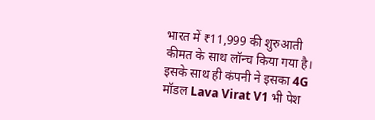भारत में ₹11,999 की शुरुआती कीमत के साथ लॉन्च किया गया है। इसके साथ ही कंपनी ने इसका 4G मॉडल Lava Virat V1 भी पेश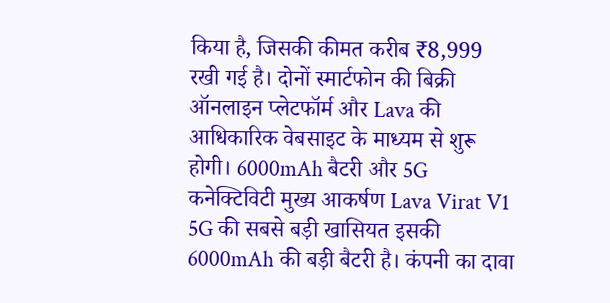किया है, जिसकी कीमत करीब ₹8,999 रखी गई है। दोनों स्मार्टफोन की बिक्री ऑनलाइन प्लेटफॉर्म और Lava की आधिकारिक वेबसाइट के माध्यम से शुरू होगी। 6000mAh बैटरी और 5G कनेक्टिविटी मुख्य आकर्षण Lava Virat V1 5G की सबसे बड़ी खासियत इसकी 6000mAh की बड़ी बैटरी है। कंपनी का दावा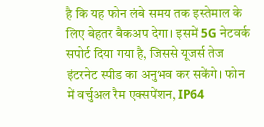है कि यह फोन लंबे समय तक इस्तेमाल के लिए बेहतर बैकअप देगा। इसमें 5G नेटवर्क सपोर्ट दिया गया है, जिससे यूजर्स तेज इंटरनेट स्पीड का अनुभव कर सकेंगे। फोन में वर्चुअल रैम एक्सपेंशन, IP64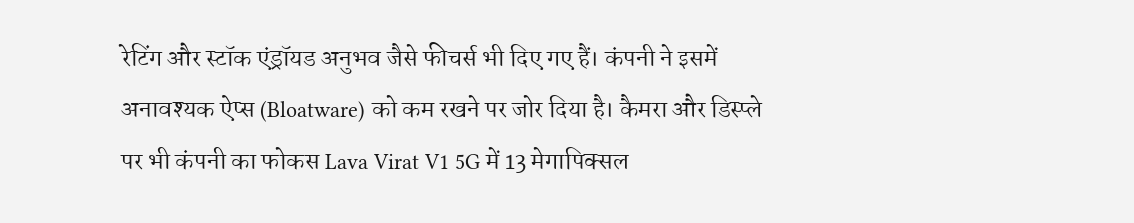रेटिंग और स्टॉक एंड्रॉयड अनुभव जैसे फीचर्स भी दिए गए हैं। कंपनी ने इसमें अनावश्यक ऐप्स (Bloatware) को कम रखने पर जोर दिया है। कैमरा और डिस्प्ले पर भी कंपनी का फोकस Lava Virat V1 5G में 13 मेगापिक्सल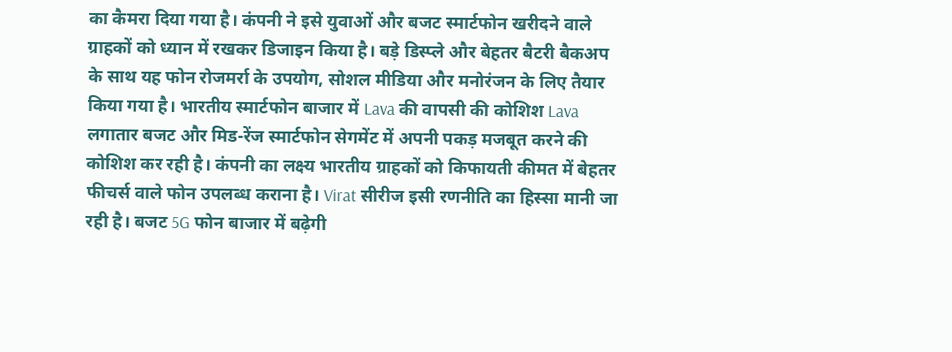का कैमरा दिया गया है। कंपनी ने इसे युवाओं और बजट स्मार्टफोन खरीदने वाले ग्राहकों को ध्यान में रखकर डिजाइन किया है। बड़े डिस्प्ले और बेहतर बैटरी बैकअप के साथ यह फोन रोजमर्रा के उपयोग, सोशल मीडिया और मनोरंजन के लिए तैयार किया गया है। भारतीय स्मार्टफोन बाजार में Lava की वापसी की कोशिश Lava लगातार बजट और मिड-रेंज स्मार्टफोन सेगमेंट में अपनी पकड़ मजबूत करने की कोशिश कर रही है। कंपनी का लक्ष्य भारतीय ग्राहकों को किफायती कीमत में बेहतर फीचर्स वाले फोन उपलब्ध कराना है। Virat सीरीज इसी रणनीति का हिस्सा मानी जा रही है। बजट 5G फोन बाजार में बढ़ेगी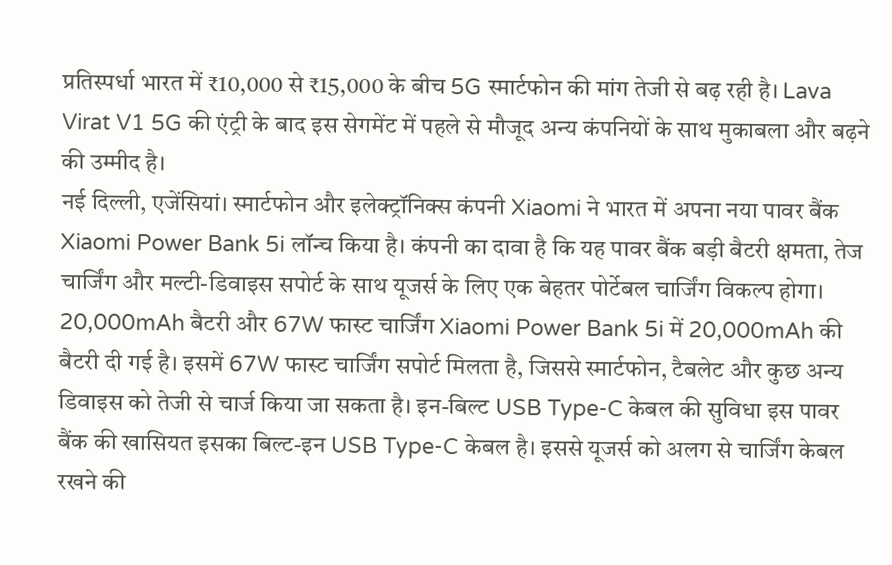प्रतिस्पर्धा भारत में ₹10,000 से ₹15,000 के बीच 5G स्मार्टफोन की मांग तेजी से बढ़ रही है। Lava Virat V1 5G की एंट्री के बाद इस सेगमेंट में पहले से मौजूद अन्य कंपनियों के साथ मुकाबला और बढ़ने की उम्मीद है।
नई दिल्ली, एजेंसियां। स्मार्टफोन और इलेक्ट्रॉनिक्स कंपनी Xiaomi ने भारत में अपना नया पावर बैंक Xiaomi Power Bank 5i लॉन्च किया है। कंपनी का दावा है कि यह पावर बैंक बड़ी बैटरी क्षमता, तेज चार्जिंग और मल्टी-डिवाइस सपोर्ट के साथ यूजर्स के लिए एक बेहतर पोर्टेबल चार्जिंग विकल्प होगा। 20,000mAh बैटरी और 67W फास्ट चार्जिंग Xiaomi Power Bank 5i में 20,000mAh की बैटरी दी गई है। इसमें 67W फास्ट चार्जिंग सपोर्ट मिलता है, जिससे स्मार्टफोन, टैबलेट और कुछ अन्य डिवाइस को तेजी से चार्ज किया जा सकता है। इन-बिल्ट USB Type-C केबल की सुविधा इस पावर बैंक की खासियत इसका बिल्ट-इन USB Type-C केबल है। इससे यूजर्स को अलग से चार्जिंग केबल रखने की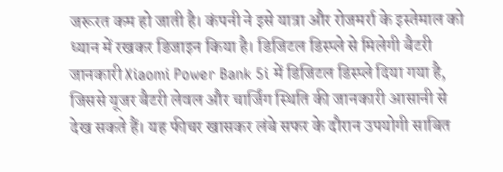जरूरत कम हो जाती है। कंपनी ने इसे यात्रा और रोजमर्रा के इस्तेमाल को ध्यान में रखकर डिजाइन किया है। डिजिटल डिस्प्ले से मिलेगी बैटरी जानकारी Xiaomi Power Bank 5i में डिजिटल डिस्प्ले दिया गया है, जिससे यूजर बैटरी लेवल और चार्जिंग स्थिति की जानकारी आसानी से देख सकते हैं। यह फीचर खासकर लंबे सफर के दौरान उपयोगी साबित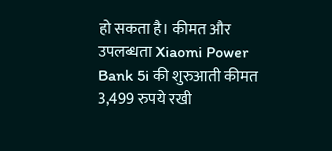हो सकता है। कीमत और उपलब्धता Xiaomi Power Bank 5i की शुरुआती कीमत 3,499 रुपये रखी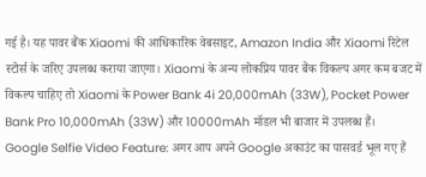गई है। यह पावर बैंक Xiaomi की आधिकारिक वेबसाइट, Amazon India और Xiaomi रिटेल स्टोर्स के जरिए उपलब्ध कराया जाएगा। Xiaomi के अन्य लोकप्रिय पावर बैंक विकल्प अगर कम बजट में विकल्प चाहिए तो Xiaomi के Power Bank 4i 20,000mAh (33W), Pocket Power Bank Pro 10,000mAh (33W) और 10000mAh मॉडल भी बाजार में उपलब्ध हैं।
Google Selfie Video Feature: अगर आप अपने Google अकाउंट का पासवर्ड भूल गए हैं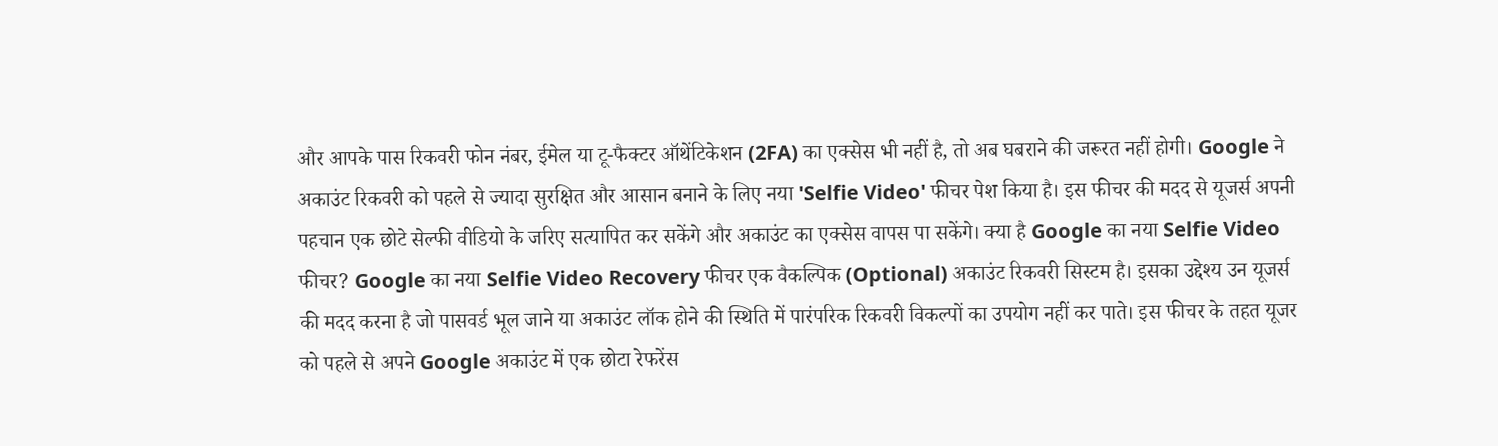और आपके पास रिकवरी फोन नंबर, ईमेल या टू-फैक्टर ऑथेंटिकेशन (2FA) का एक्सेस भी नहीं है, तो अब घबराने की जरूरत नहीं होगी। Google ने अकाउंट रिकवरी को पहले से ज्यादा सुरक्षित और आसान बनाने के लिए नया 'Selfie Video' फीचर पेश किया है। इस फीचर की मदद से यूजर्स अपनी पहचान एक छोटे सेल्फी वीडियो के जरिए सत्यापित कर सकेंगे और अकाउंट का एक्सेस वापस पा सकेंगे। क्या है Google का नया Selfie Video फीचर? Google का नया Selfie Video Recovery फीचर एक वैकल्पिक (Optional) अकाउंट रिकवरी सिस्टम है। इसका उद्देश्य उन यूजर्स की मदद करना है जो पासवर्ड भूल जाने या अकाउंट लॉक होने की स्थिति में पारंपरिक रिकवरी विकल्पों का उपयोग नहीं कर पाते। इस फीचर के तहत यूजर को पहले से अपने Google अकाउंट में एक छोटा रेफरेंस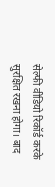सेल्फी वीडियो रिकॉर्ड करके सुरक्षित रखना होगा। बाद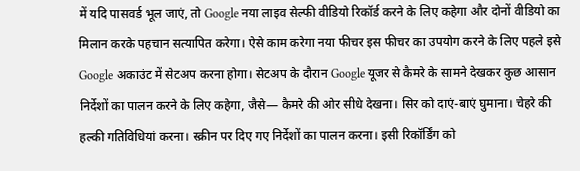में यदि पासवर्ड भूल जाएं, तो Google नया लाइव सेल्फी वीडियो रिकॉर्ड करने के लिए कहेगा और दोनों वीडियो का मिलान करके पहचान सत्यापित करेगा। ऐसे काम करेगा नया फीचर इस फीचर का उपयोग करने के लिए पहले इसे Google अकाउंट में सेटअप करना होगा। सेटअप के दौरान Google यूजर से कैमरे के सामने देखकर कुछ आसान निर्देशों का पालन करने के लिए कहेगा, जैसे— कैमरे की ओर सीधे देखना। सिर को दाएं-बाएं घुमाना। चेहरे की हल्की गतिविधियां करना। स्क्रीन पर दिए गए निर्देशों का पालन करना। इसी रिकॉर्डिंग को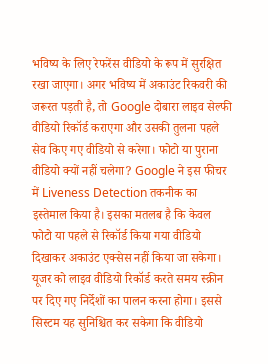भविष्य के लिए रेफरेंस वीडियो के रूप में सुरक्षित रखा जाएगा। अगर भविष्य में अकाउंट रिकवरी की जरूरत पड़ती है, तो Google दोबारा लाइव सेल्फी वीडियो रिकॉर्ड कराएगा और उसकी तुलना पहले सेव किए गए वीडियो से करेगा। फोटो या पुराना वीडियो क्यों नहीं चलेगा? Google ने इस फीचर में Liveness Detection तकनीक का इस्तेमाल किया है। इसका मतलब है कि केवल फोटो या पहले से रिकॉर्ड किया गया वीडियो दिखाकर अकाउंट एक्सेस नहीं किया जा सकेगा। यूजर को लाइव वीडियो रिकॉर्ड करते समय स्क्रीन पर दिए गए निर्देशों का पालन करना होगा। इससे सिस्टम यह सुनिश्चित कर सकेगा कि वीडियो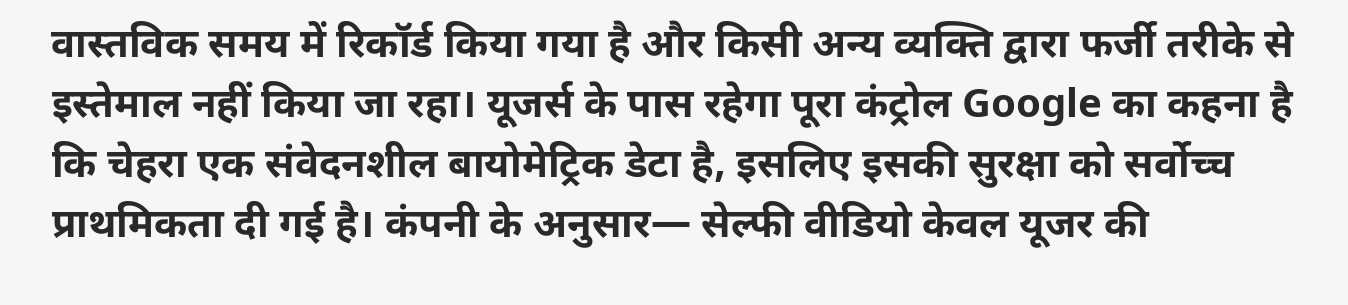वास्तविक समय में रिकॉर्ड किया गया है और किसी अन्य व्यक्ति द्वारा फर्जी तरीके से इस्तेमाल नहीं किया जा रहा। यूजर्स के पास रहेगा पूरा कंट्रोल Google का कहना है कि चेहरा एक संवेदनशील बायोमेट्रिक डेटा है, इसलिए इसकी सुरक्षा को सर्वोच्च प्राथमिकता दी गई है। कंपनी के अनुसार— सेल्फी वीडियो केवल यूजर की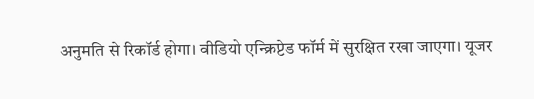अनुमति से रिकॉर्ड होगा। वीडियो एन्क्रिप्टेड फॉर्म में सुरक्षित रखा जाएगा। यूजर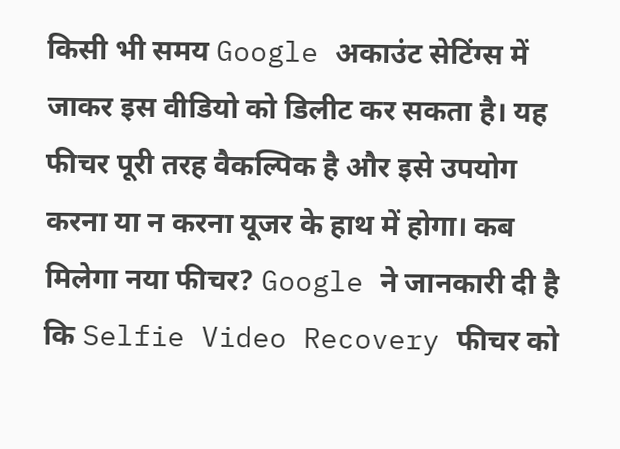किसी भी समय Google अकाउंट सेटिंग्स में जाकर इस वीडियो को डिलीट कर सकता है। यह फीचर पूरी तरह वैकल्पिक है और इसे उपयोग करना या न करना यूजर के हाथ में होगा। कब मिलेगा नया फीचर? Google ने जानकारी दी है कि Selfie Video Recovery फीचर को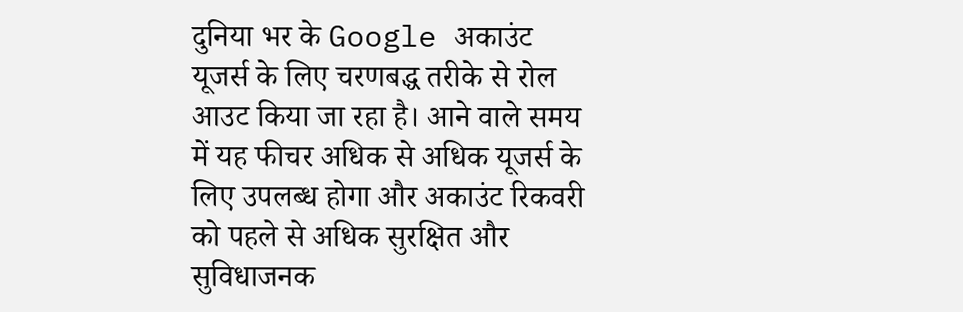दुनिया भर के Google अकाउंट यूजर्स के लिए चरणबद्ध तरीके से रोल आउट किया जा रहा है। आने वाले समय में यह फीचर अधिक से अधिक यूजर्स के लिए उपलब्ध होगा और अकाउंट रिकवरी को पहले से अधिक सुरक्षित और सुविधाजनक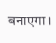बनाएगा।